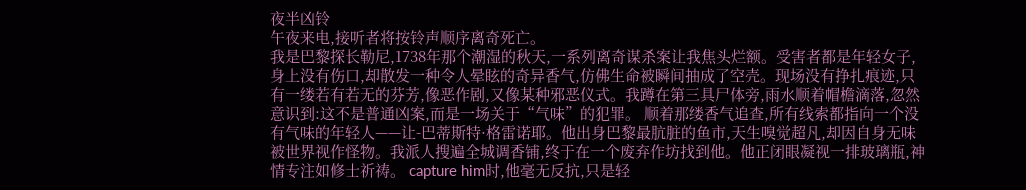夜半凶铃
午夜来电,接听者将按铃声顺序离奇死亡。
我是巴黎探长勒尼,1738年那个潮湿的秋天,一系列离奇谋杀案让我焦头烂额。受害者都是年轻女子,身上没有伤口,却散发一种令人晕眩的奇异香气,仿佛生命被瞬间抽成了空壳。现场没有挣扎痕迹,只有一缕若有若无的芬芳,像恶作剧,又像某种邪恶仪式。我蹲在第三具尸体旁,雨水顺着帽檐滴落,忽然意识到:这不是普通凶案,而是一场关于“气味”的犯罪。 顺着那缕香气追查,所有线索都指向一个没有气味的年轻人——让-巴蒂斯特·格雷诺耶。他出身巴黎最肮脏的鱼市,天生嗅觉超凡,却因自身无味被世界视作怪物。我派人搜遍全城调香铺,终于在一个废弃作坊找到他。他正闭眼凝视一排玻璃瓶,神情专注如修士祈祷。 capture him时,他毫无反抗,只是轻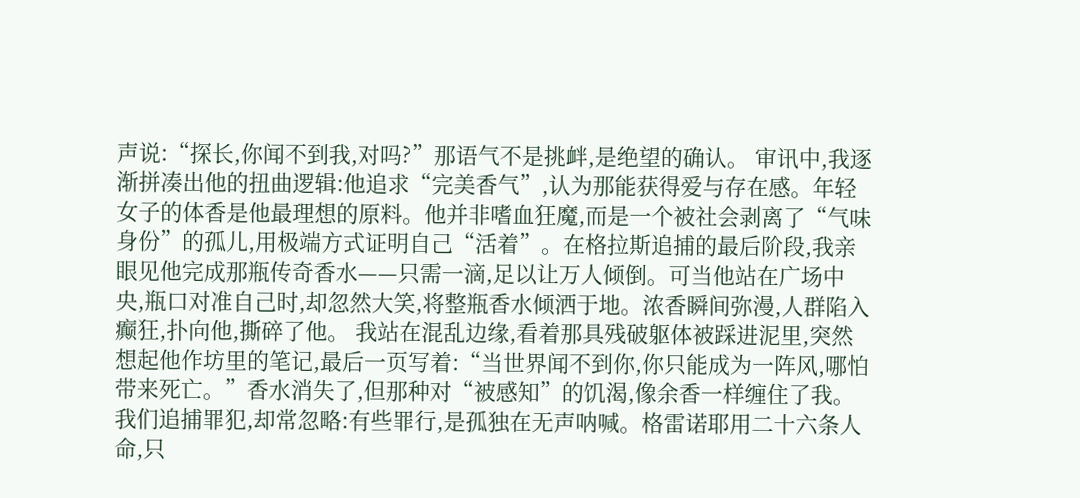声说:“探长,你闻不到我,对吗?”那语气不是挑衅,是绝望的确认。 审讯中,我逐渐拼凑出他的扭曲逻辑:他追求“完美香气”,认为那能获得爱与存在感。年轻女子的体香是他最理想的原料。他并非嗜血狂魔,而是一个被社会剥离了“气味身份”的孤儿,用极端方式证明自己“活着”。在格拉斯追捕的最后阶段,我亲眼见他完成那瓶传奇香水——只需一滴,足以让万人倾倒。可当他站在广场中央,瓶口对准自己时,却忽然大笑,将整瓶香水倾洒于地。浓香瞬间弥漫,人群陷入癫狂,扑向他,撕碎了他。 我站在混乱边缘,看着那具残破躯体被踩进泥里,突然想起他作坊里的笔记,最后一页写着:“当世界闻不到你,你只能成为一阵风,哪怕带来死亡。”香水消失了,但那种对“被感知”的饥渴,像余香一样缠住了我。我们追捕罪犯,却常忽略:有些罪行,是孤独在无声呐喊。格雷诺耶用二十六条人命,只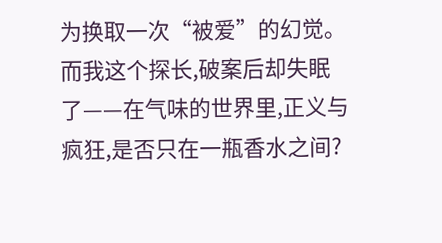为换取一次“被爱”的幻觉。而我这个探长,破案后却失眠了——在气味的世界里,正义与疯狂,是否只在一瓶香水之间?